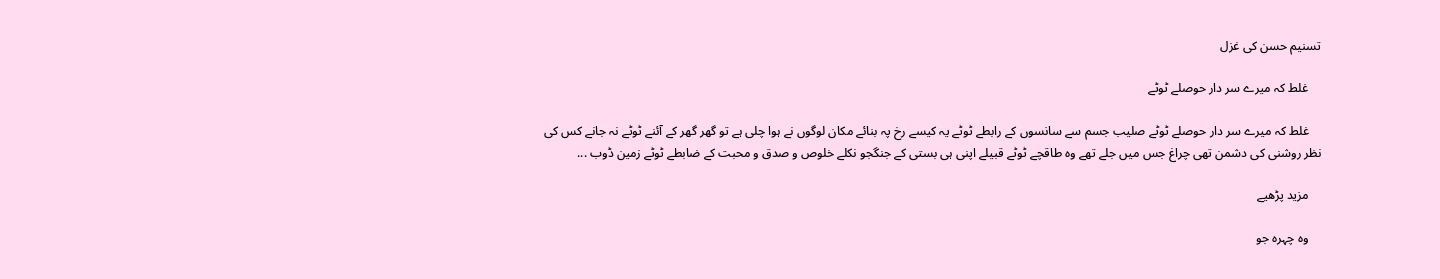تسنیم حسن کی غزل

    غلط کہ میرے سر دار حوصلے ٹوٹے

    غلط کہ میرے سر دار حوصلے ٹوٹے صلیب جسم سے سانسوں کے رابطے ٹوٹے یہ کیسے رخ پہ بنائے مکان لوگوں نے ہوا چلی ہے تو گھر گھر کے آئنے ٹوٹے نہ جانے کس کی نظر روشنی کی دشمن تھی چراغ جس میں جلے تھے وہ طاقچے ٹوٹے قبیلے اپنی ہی بستی کے جنگجو نکلے خلوص و صدق و محبت کے ضابطے ٹوٹے زمین ڈوب ...

    مزید پڑھیے

    وہ چہرہ جو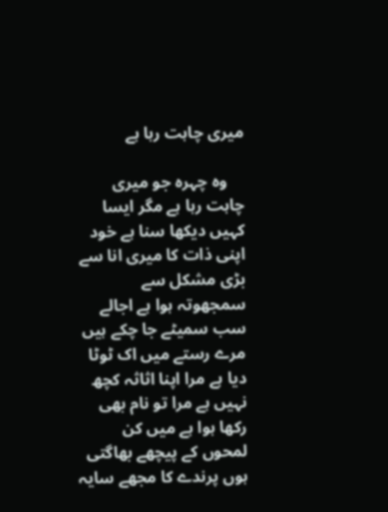میری چاہت رہا ہے

    وہ چہرہ جو میری چاہت رہا ہے مگر ایسا کہیں دیکھا سنا ہے خود اپنی ذات کا میری انا سے بڑی مشکل سے سمجھوتہ ہوا ہے اجالے سب سمیٹے جا چکے ہیں مرے رستے میں اک ٹوٹا دیا ہے مرا اپنا اثاثہ کچھ نہیں ہے مرا تو نام بھی رکھا ہوا ہے میں کن لمحوں کے پیچھے بھاگتی ہوں پرندے کا مجھے سایہ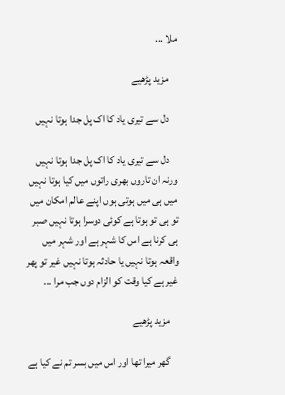ملا ...

    مزید پڑھیے

    دل سے تیری یاد کا اک پل جدا ہوتا نہیں

    دل سے تیری یاد کا اک پل جدا ہوتا نہیں ورنہ ان تاروں بھری راتوں میں کیا ہوتا نہیں میں ہی میں ہوتی ہوں اپنے عالم امکان میں تو ہی تو ہوتا ہے کوئی دوسرا ہوتا نہیں صبر ہی کرنا ہے اس کا شہر ہے اور شہر میں واقعہ ہوتا نہیں یا حادثہ ہوتا نہیں غیر تو پھر غیر ہے کیا وقت کو الزام دوں جب مرا ...

    مزید پڑھیے

    گھر میرا تھا اور اس میں بسر تم نے کیا ہے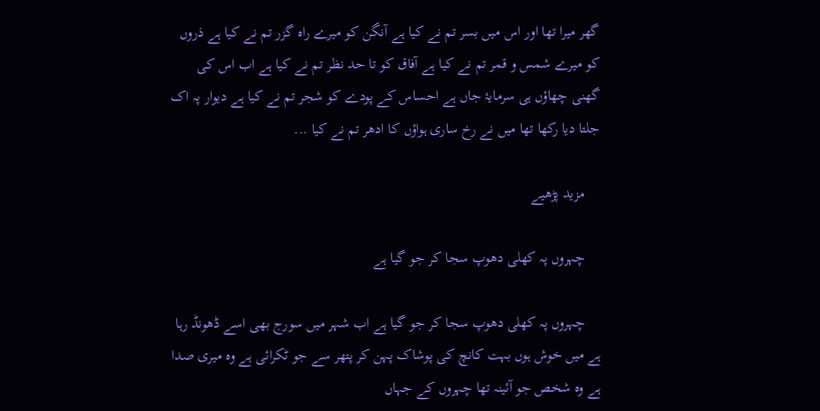گھر میرا تھا اور اس میں بسر تم نے کیا ہے آنگن کو میرے راہ گزر تم نے کیا ہے ذروں کو میرے شمس و قمر تم نے کیا ہے آفاق کو تا حد نظر تم نے کیا ہے اب اس کی گھنی چھاؤں ہی سرمایۂ جاں ہے احساس کے پودے کو شجر تم نے کیا ہے دیوار پہ اک جلتا دیا رکھا تھا میں نے رخ ساری ہواؤں کا ادھر تم نے کیا ...

    مزید پڑھیے

    چہروں پہ کھلی دھوپ سجا کر جو گیا ہے

    چہروں پہ کھلی دھوپ سجا کر جو گیا ہے اب شہر میں سورج بھی اسے ڈھونڈ رہا ہے میں خوش ہوں بہت کانچ کی پوشاک پہن کر پتھر سے جو ٹکرائی ہے وہ میری صدا ہے وہ شخص جو آئینہ تھا چہروں کے جہاں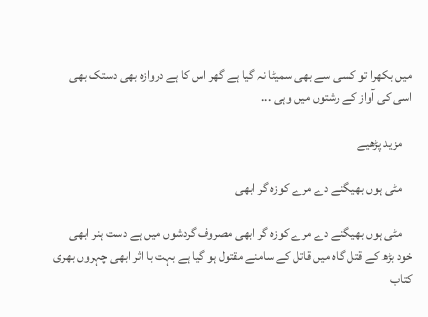میں بکھرا تو کسی سے بھی سمیٹا نہ گیا ہے گھر اس کا ہے دروازہ بھی دستک بھی اسی کی آواز کے رشتوں میں وہی ...

    مزید پڑھیے

    مٹی ہوں بھیگنے دے مرے کوزہ گر ابھی

    مٹی ہوں بھیگنے دے مرے کوزہ گر ابھی مصروف گردشوں میں ہے دست ہنر ابھی خود بڑھ کے قتل گاہ میں قاتل کے سامنے مقتول ہو گیا ہے بہت با اثر ابھی چہروں بھری کتاب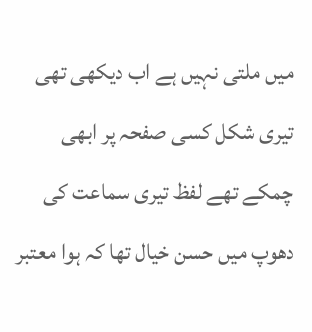میں ملتی نہیں ہے اب دیکھی تھی تیری شکل کسی صفحہ پر ابھی چمکے تھے لفظ تیری سماعت کی دھوپ میں حسن خیال تھا کہ ہوا معتبر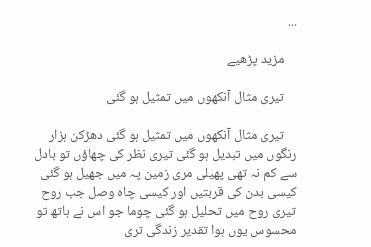...

    مزید پڑھیے

    تیری مثال آنکھوں میں تمثیل ہو گئی

    تیری مثال آنکھوں میں تمثیل ہو گئی دھڑکن ہزار رنگوں میں تبدیل ہو گئی تیری نظر کی چھاؤں تو بادل سے کم نہ تھی پھیلی مری زمین پہ میں جھیل ہو گئی کیسی بدن کی قربتیں اور کیسی چاہ وصل جب روح تیری روح میں تحلیل ہو گئی چوما جو اس نے ہاتھ تو محسوس یوں ہوا تقدیر زندگی تری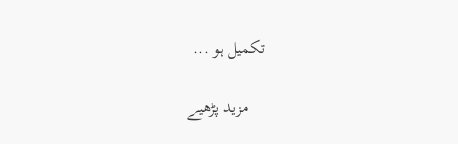تکمیل ہو ...

    مزید پڑھیے